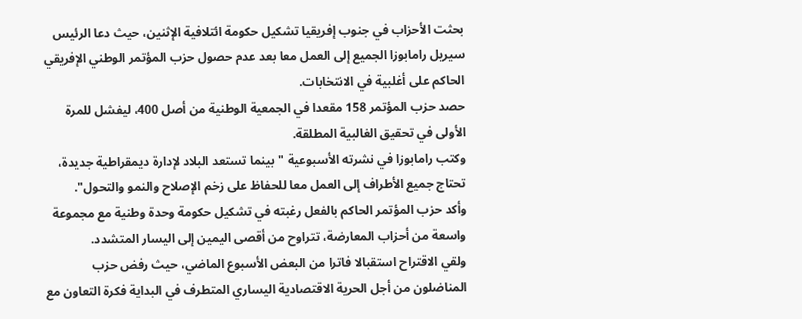بحثت الأحزاب في جنوب إفريقيا تشكيل حكومة ائتلافية الإثنين، حيث دعا الرئيس سيريل رامابوزا الجميع إلى العمل معا بعد عدم حصول حزب المؤتمر الوطني الإفريقي الحاكم على أغلبية في الانتخابات.
حصد حزب المؤتمر 158 مقعدا في الجمعية الوطنية من أصل 400، ليفشل للمرة الأولى في تحقيق الغالبية المطلقة.
وكتب رامابوزا في نشرته الأسبوعية "بينما تستعد البلاد لإدارة ديمقراطية جديدة، تحتاج جميع الأطراف إلى العمل معا للحفاظ على زخم الإصلاح والنمو والتحول".
وأكد حزب المؤتمر الحاكم بالفعل رغبته في تشكيل حكومة وحدة وطنية مع مجموعة واسعة من أحزاب المعارضة، تتراوح من أقصى اليمين إلى اليسار المتشدد.
ولقي الاقتراح استقبالا فاترا من البعض الأسبوع الماضي، حيث رفض حزب المناضلون من أجل الحرية الاقتصادية اليساري المتطرف في البداية فكرة التعاون مع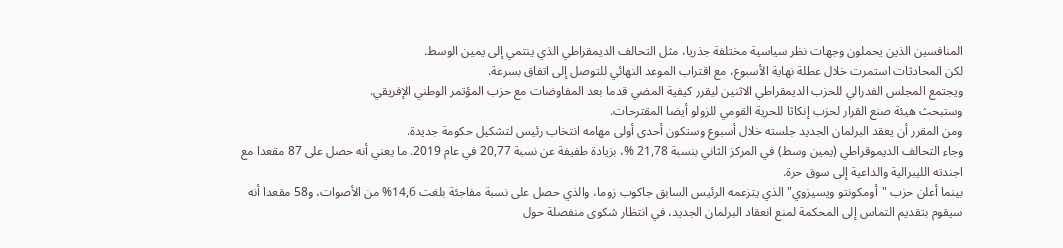المنافسين الذين يحملون وجهات نظر سياسية مختلفة جذريا، مثل التحالف الديمقراطي الذي ينتمي إلى يمين الوسط.
لكن المحادثات استمرت خلال عطلة نهاية الأسبوع، مع اقتراب الموعد النهائي للتوصل إلى اتفاق بسرعة.
ويجتمع المجلس الفدرالي للحزب الديمقراطي الاثنين ليقرر كيفية المضي قدما بعد المفاوضات مع حزب المؤتمر الوطني الإفريقي.
وستبحث هيئة صنع القرار لحزب إنكاثا للحرية القومي للزولو أيضا المقترحات.
ومن المقرر أن يعقد البرلمان الجديد جلسته خلال أسبوع وستكون أحدى أولى مهامه انتخاب رئيس لتشكيل حكومة جديدة.
وجاء التحالف الديموقراطي (يمين وسط) في المركز الثاني بنسبة 21,78 %، بزيادة طفيفة عن نسبة 20,77 في عام 2019. ما يعني أنه حصل على 87 مقعدا مع اجندته الليبرالية والداعية إلى سوق حرة.
بينما أعلن حزب "أومكونتو ويسيزوي" الذي يتزعمه الرئيس السابق جاكوب زوما، والذي حصل على نسبة مفاجئة بلغت 14,6% من الأصوات، و58 مقعدا أنه سيقوم بتقديم التماس إلى المحكمة لمنع انعقاد البرلمان الجديد، في انتظار شكوى منفصلة حول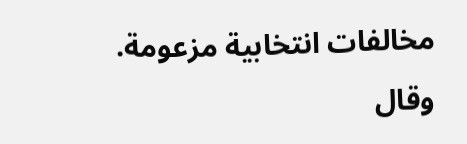مخالفات انتخابية مزعومة.
وقال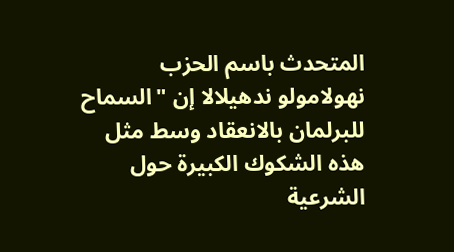المتحدث باسم الحزب نهولامولو ندهيلالا إن "السماح للبرلمان بالانعقاد وسط مثل هذه الشكوك الكبيرة حول الشرعية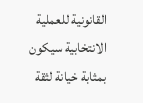القانونية للعملية الانتخابية سيكون بمثابة خيانة لثقة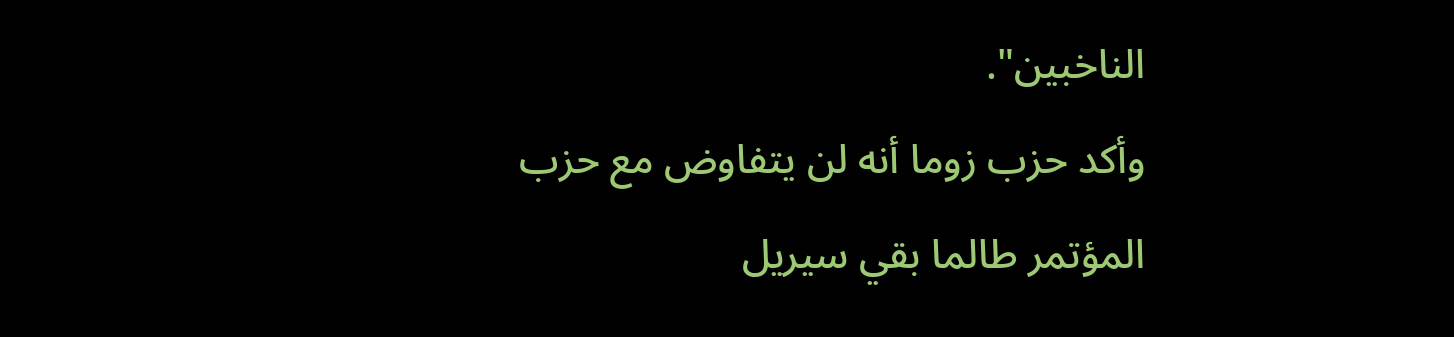الناخبين".
وأكد حزب زوما أنه لن يتفاوض مع حزب المؤتمر طالما بقي سيريل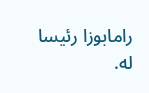رامابوزا رئيسا له.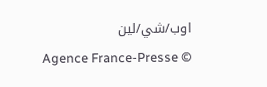اوب/شي/لين
Agence France-Presse ©